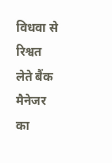विधवा से रिश्वत लेते बैंक मैनेजर का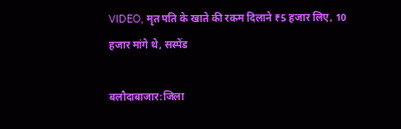VIDEO, मृत पति के खाते की रकम दिलाने ₹5 हजार लिए, 10 हजार मांगे थे, सस्पेंड

बलौदाबाजार:जिला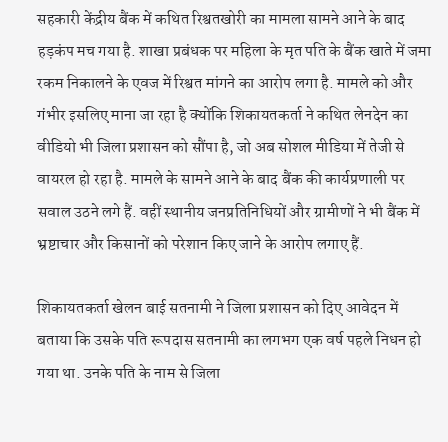सहकारी केंद्रीय बैंक में कथित रिश्वतखोरी का मामला सामने आने के बाद हड़कंप मच गया है. शाखा प्रबंधक पर महिला के मृत पति के बैंक खाते में जमा रकम निकालने के एवज में रिश्वत मांगने का आरोप लगा है. मामले को और गंभीर इसलिए माना जा रहा है क्योंकि शिकायतकर्ता ने कथित लेनदेन का वीडियो भी जिला प्रशासन को सौंपा है, जो अब सोशल मीडिया में तेजी से वायरल हो रहा है. मामले के सामने आने के बाद बैंक की कार्यप्रणाली पर सवाल उठने लगे हैं. वहीं स्थानीय जनप्रतिनिधियों और ग्रामीणों ने भी बैंक में भ्रष्टाचार और किसानों को परेशान किए जाने के आरोप लगाए हैं.

शिकायतकर्ता खेलन बाई सतनामी ने जिला प्रशासन को दिए आवेदन में बताया कि उसके पति रूपदास सतनामी का लगभग एक वर्ष पहले निधन हो गया था. उनके पति के नाम से जिला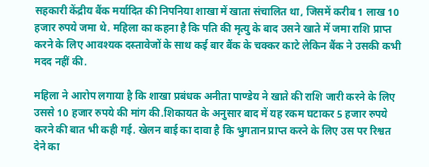सहकारी केंद्रीय बैंक मर्यादित की निपनिया शाखा में खाता संचालित था, जिसमें करीब 1 लाख 10 हजार रुपये जमा थे. महिला का कहना है कि पति की मृत्यु के बाद उसने खाते में जमा राशि प्राप्त करने के लिए आवश्यक दस्तावेजों के साथ कई बार बैंक के चक्कर काटे लेकिन बैंक ने उसकी कभी मदद नहीं की.

महिला ने आरोप लगाया है कि शाखा प्रबंधक अनीता पाण्डेय ने खाते की राशि जारी करने के लिए उससे 10 हजार रुपये की मांग की.शिकायत के अनुसार बाद में यह रकम घटाकर 5 हजार रुपये करने की बात भी कही गई. खेलन बाई का दावा है कि भुगतान प्राप्त करने के लिए उस पर रिश्वत देने का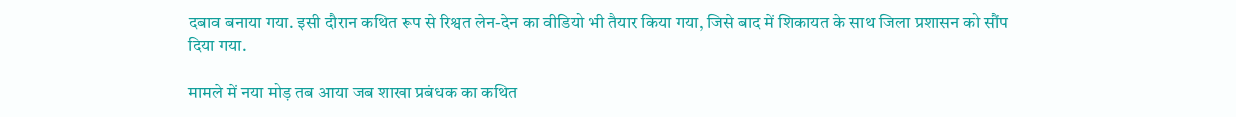दबाव बनाया गया. इसी दौरान कथित रूप से रिश्वत लेन-देन का वीडियो भी तैयार किया गया, जिसे बाद में शिकायत के साथ जिला प्रशासन को सौंप दिया गया.

मामले में नया मोड़ तब आया जब शाखा प्रबंधक का कथित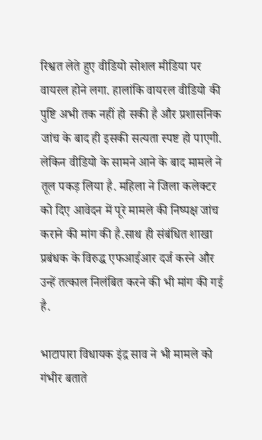रिश्वत लेते हुए वीडियो सोशल मीडिया पर वायरल होने लगा. हालांकि वायरल वीडियो की पुष्टि अभी तक नहीं हो सकी है और प्रशासनिक जांच के बाद ही इसकी सत्यता स्पष्ट हो पाएगी. लेकिन वीडियो के सामने आने के बाद मामले ने तूल पकड़ लिया है. महिला ने जिला कलेक्टर को दिए आवेदन में पूरे मामले की निष्पक्ष जांच कराने की मांग की है.साथ ही संबंधित शाखा प्रबंधक के विरुद्ध एफआईआर दर्ज करने और उन्हें तत्काल निलंबित करने की भी मांग की गई है.

भाटापारा विधायक इंद्र साव ने भी मामले को गंभीर बताते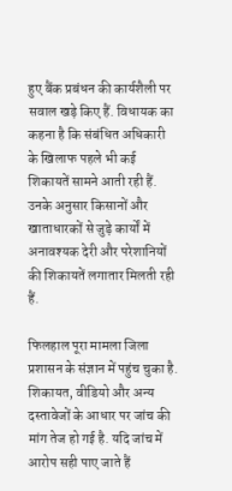हुए बैंक प्रबंधन की कार्यशैली पर सवाल खड़े किए हैं. विधायक का कहना है कि संबंधित अधिकारी के खिलाफ पहले भी कई शिकायतें सामने आती रही हैं. उनके अनुसार किसानों और खाताधारकों से जुड़े कार्यों में अनावश्यक देरी और परेशानियों की शिकायतें लगातार मिलती रही हैं.

फिलहाल पूरा मामला जिला प्रशासन के संज्ञान में पहुंच चुका है. शिकायत, वीडियो और अन्य दस्तावेजों के आधार पर जांच की मांग तेज हो गई है. यदि जांच में आरोप सही पाए जाते हैं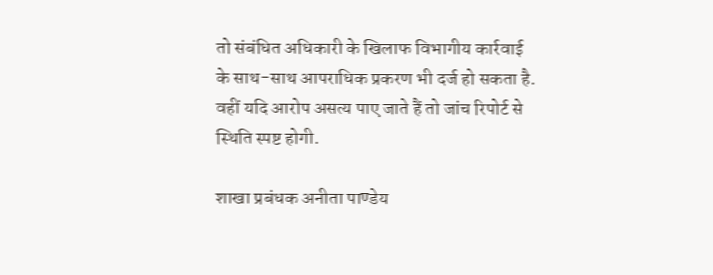तो संबंधित अधिकारी के खिलाफ विभागीय कार्रवाई के साथ-साथ आपराधिक प्रकरण भी दर्ज हो सकता है. वहीं यदि आरोप असत्य पाए जाते हैं तो जांच रिपोर्ट से स्थिति स्पष्ट होगी.

शाखा प्रबंधक अनीता पाण्डेय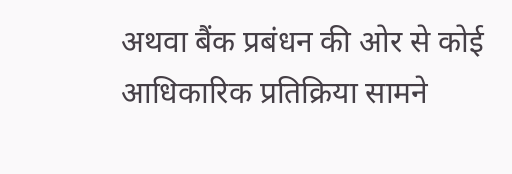अथवा बैंक प्रबंधन की ओर से कोई आधिकारिक प्रतिक्रिया सामने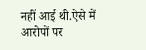नहीं आई थी.ऐसे में आरोपों पर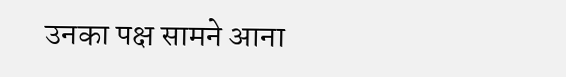उनका पक्ष सामने आना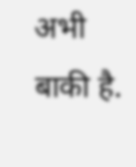अभी बाकी है.